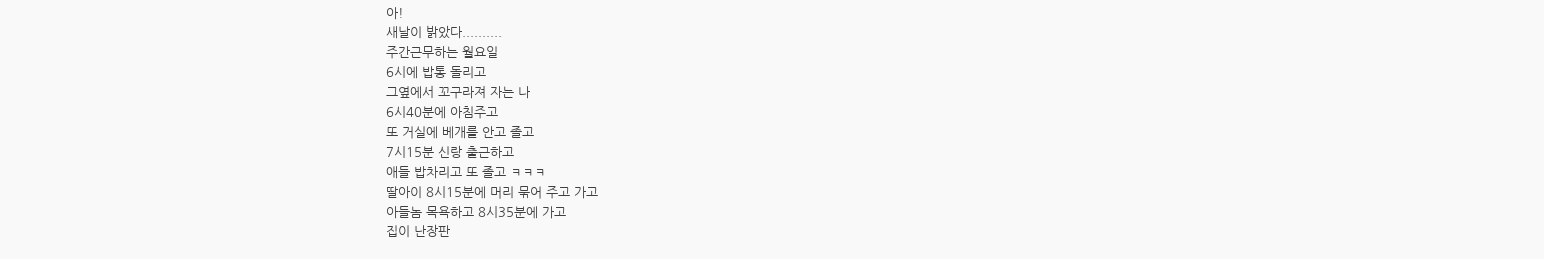아!
새날이 밝았다..........
주간근무하는 월요일
6시에 밥통 돌리고
그옆에서 꼬구라져 자는 나
6시40분에 아침주고
또 거실에 베개를 안고 졸고
7시15분 신랑 출근하고
애들 밥차리고 또 졸고 ㅋㅋㅋ
딸아이 8시15분에 머리 묶어 주고 가고
아들놈 목욕하고 8시35분에 가고
집이 난장판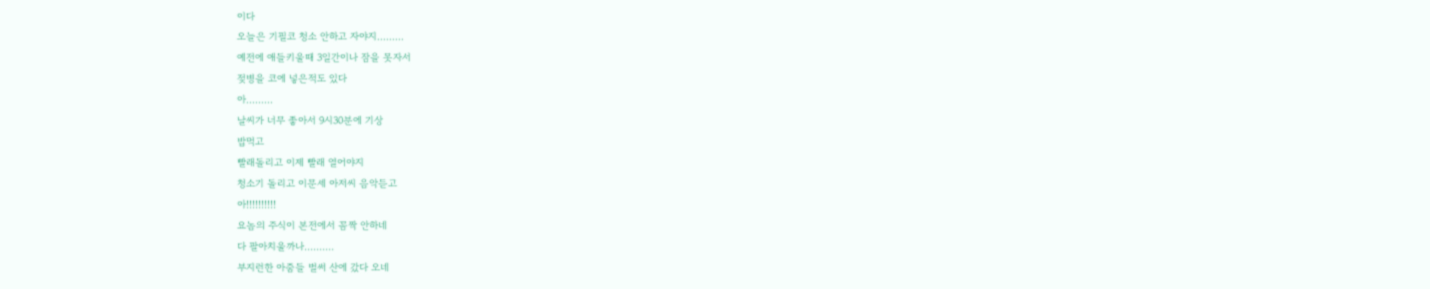이다
오늘은 기필코 청소 안하고 자야지.........
예전에 애들키울때 3일간이나 잠을 못자서
젖병을 코에 넣은적도 있다
아.........
날씨가 너무 좋아서 9시30분에 기상
밥먹고
빨래돌리고 이제 빨래 열어야지
청소기 돌리고 이문세 아저씨 음악듣고
아!!!!!!!!!!
요놈의 주식이 본전에서 꼼짝 안하네
다 팔아치울까나..........
부지런한 아줌들 벌써 산에 갔다 오네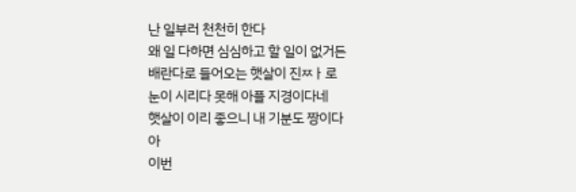난 일부러 천천히 한다
왜 일 다하면 심심하고 할 일이 없거든
배란다로 들어오는 햇살이 진ㅉㅏ로
눈이 시리다 못해 아플 지경이다네
햇살이 이리 좋으니 내 기분도 짱이다
아
이번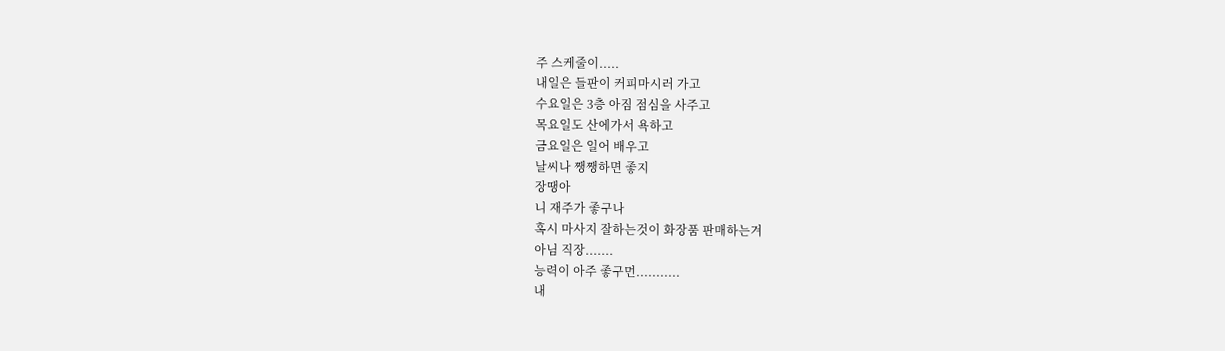주 스케줄이.....
내일은 들판이 커피마시러 가고
수요일은 3층 아짐 점심을 사주고
목요일도 산에가서 욕하고
금요일은 일어 배우고
날씨나 쨍쨍하면 좋지
장땡아
니 재주가 좋구나
혹시 마사지 잘하는것이 화장품 판매하는겨
아님 직장.......
능력이 아주 좋구먼...........
내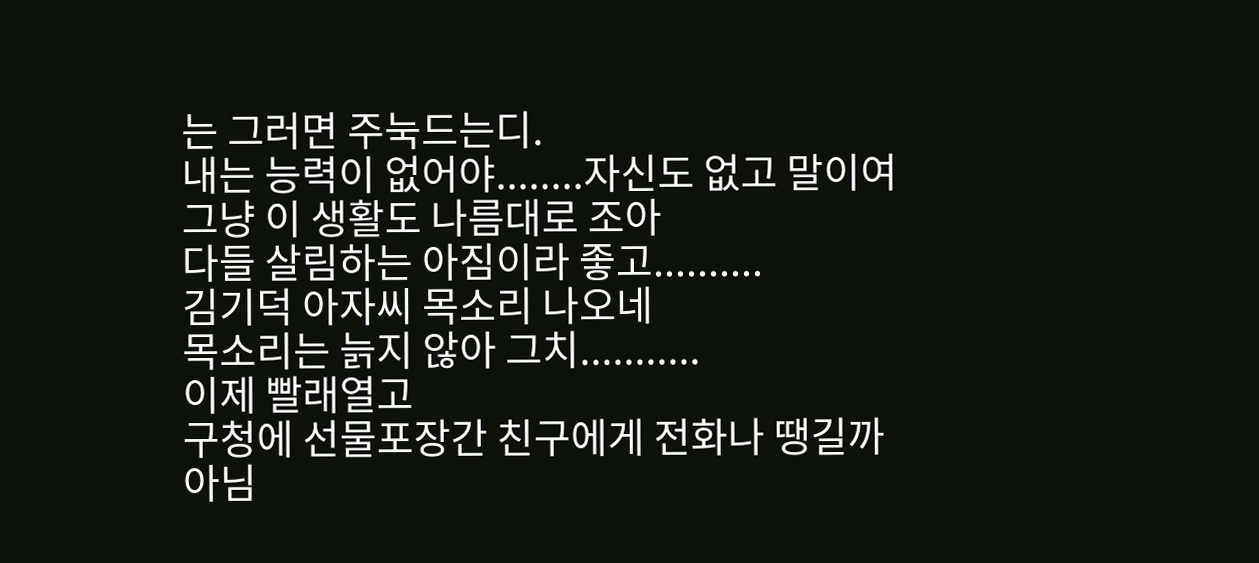는 그러면 주눅드는디.
내는 능력이 없어야........자신도 없고 말이여
그냥 이 생활도 나름대로 조아
다들 살림하는 아짐이라 좋고..........
김기덕 아자씨 목소리 나오네
목소리는 늙지 않아 그치...........
이제 빨래열고
구청에 선물포장간 친구에게 전화나 땡길까
아님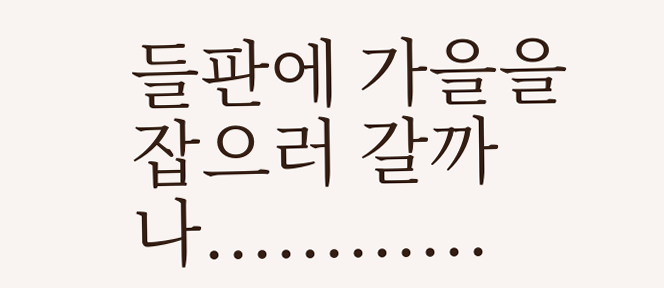들판에 가을을 잡으러 갈까나............